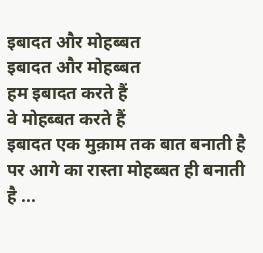इबादत और मोहब्बत
इबादत और मोहब्बत
हम इबादत करते हैं
वे मोहब्बत करते हैं
इबादत एक मुक़ाम तक बात बनाती है
पर आगे का रास्ता मोहब्बत ही बनाती है ...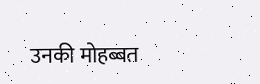उनकी मोहब्बत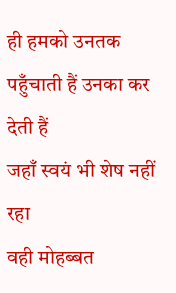ही हमको उनतक पहुँचाती हैं उनका कर देती हैं
जहाँ स्वयं भी शेष नहीं रहा
वही मोहब्बत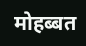मोहब्बत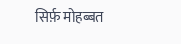सिर्फ़ मोहब्बत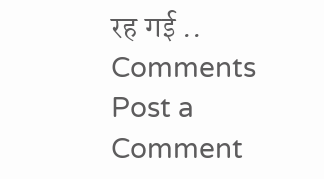रह गई ..
Comments
Post a Comment